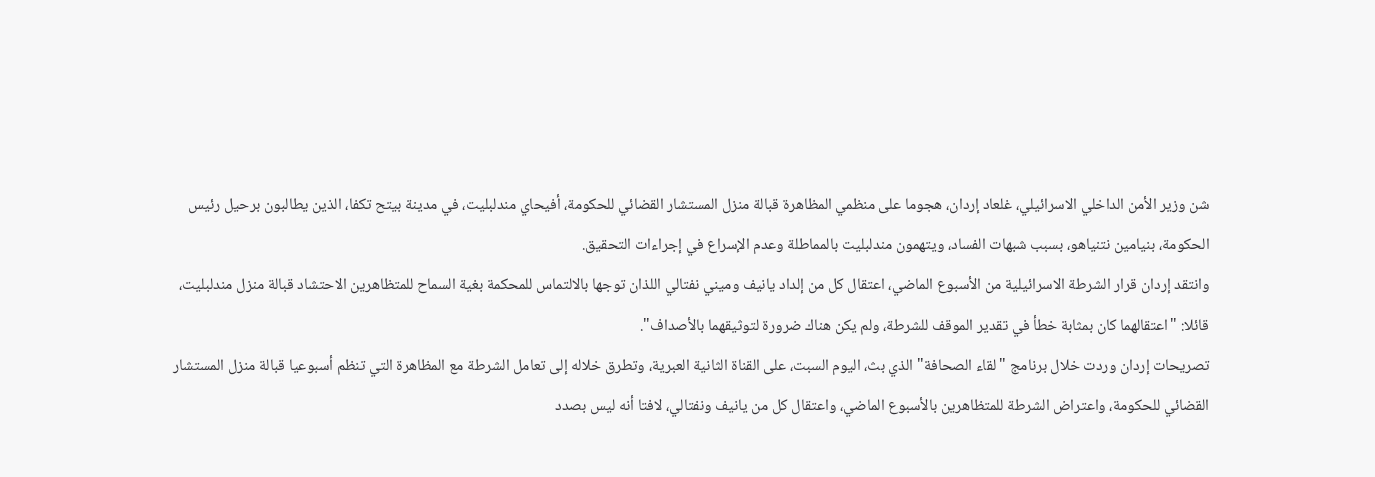شن وزير الأمن الداخلي الاسرائيلي، غلعاد إردان، هجوما على منظمي المظاهرة قبالة منزل المستشار القضائي للحكومة، أفيحاي مندلبليت، في مدينة بيتح تكفا، الذين يطالبون برحيل رئيس الحكومة، بنيامين نتنياهو، بسبب شبهات الفساد، ويتهمون مندلبليت بالمماطلة وعدم الإسراع في إجراءات التحقيق.
وانتقد إردان قرار الشرطة الاسرائيلية من الأسبوع الماضي، اعتقال كل من إلداد يانيف وميني نفتالي اللذان توجها بالالتماس للمحكمة بغية السماح للمتظاهرين الاحتشاد قبالة منزل مندلبليت، قائلا: "اعتقالهما كان بمثابة خطأ في تقدير الموقف للشرطة، ولم يكن هناك ضرورة لتوثيقهما بالأصداف".
تصريحات إردان وردت خلال برنامج "لقاء الصحافة" الذي بث، اليوم السبت، على القناة الثانية العبرية، وتطرق خلاله إلى تعامل الشرطة مع المظاهرة التي تنظم أسبوعيا قبالة منزل المستشار القضائي للحكومة، واعتراض الشرطة للمتظاهرين بالأسبوع الماضي، واعتقال كل من يانيف ونفتالي، لافتا أنه ليس بصدد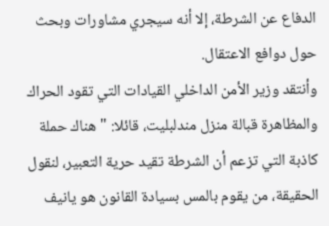الدفاع عن الشرطة، إلا أنه سيجري مشاورات وبحث حول دوافع الاعتقال.
وأنتقد وزير الأمن الداخلي القيادات التي تقود الحراك والمظاهرة قبالة منزل مندلبليت، قائلا: "هناك حملة كاذبة التي تزعم أن الشرطة تقيد حرية التعبير، لنقول الحقيقة، من يقوم بالمس بسيادة القانون هو يانيف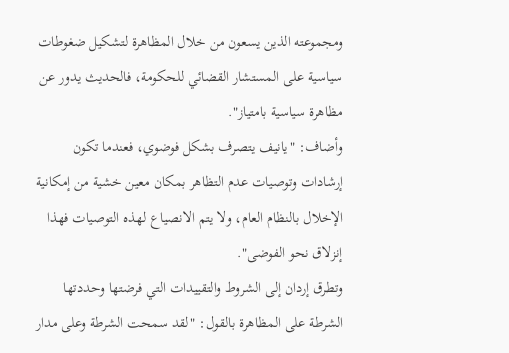ومجموعته الذين يسعون من خلال المظاهرة لتشكيل ضغوطات سياسية على المستشار القضائي للحكومة، فالحديث يدور عن مظاهرة سياسية بامتياز".
وأضاف: "يانيف يتصرف بشكل فوضوي، فعندما تكون إرشادات وتوصيات عدم التظاهر بمكان معين خشية من إمكانية الإخلال بالنظام العام، ولا يتم الانصياع لهذه التوصيات فهذا إنزلاق نحو الفوضى".
وتطرق إردان إلى الشروط والتقييدات التي فرضتها وحددتها الشرطة على المظاهرة بالقول: "لقد سمحت الشرطة وعلى مدار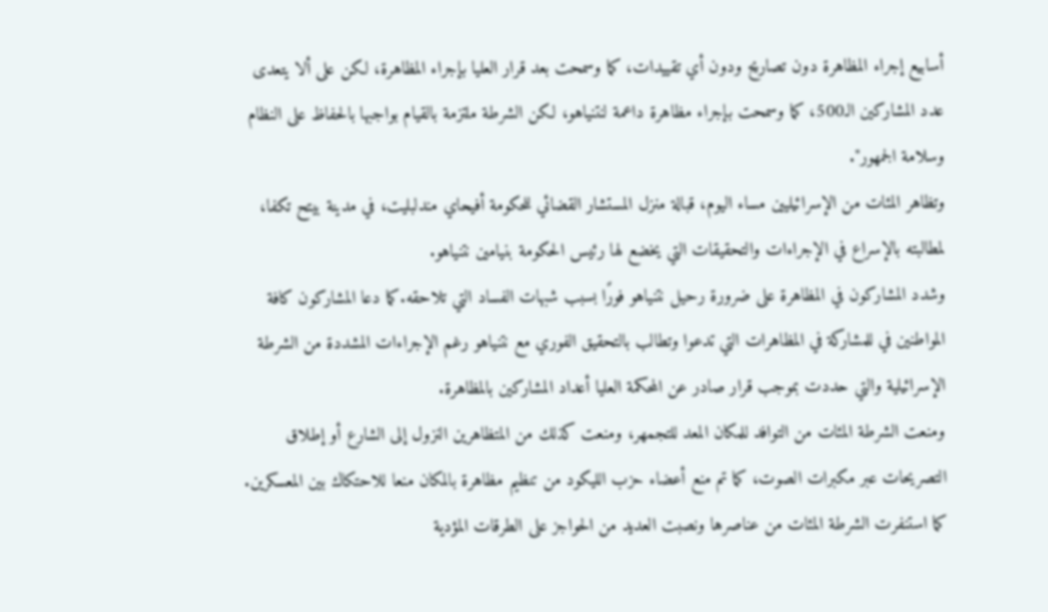أسابيع إجراء المظاهرة دون تصاريح ودون أي تقييدات، كما وسمحت بعد قرار العليا بإجراء المظاهرة، لكن على ألا يتعدى عدد المشاركين الـ500، كما وسمحت بإجراء مظاهرة داعمة لنتنياهو، لكن الشرطة ملتزمة بالقيام بواجبها بالحفاظ على النظام وسلامة الجمهور".
وتظاهر المئات من الإسرائيليين مساء اليوم، قبالة منزل المستشار القضائي للحكومة أفيحاي مندلبليت، في مدينة بيتح تكفا، لمطالبته بالإسراع في الإجراءات والتحقيقات التي يخضع لها رئيس الحكومة بنيامين نتنياهو.
وشدد المشاركون في المظاهرة على ضرورة رحيل نتنياهو فورًا بسبب شبهات الفساد التي تلاحقه.كما دعا المشاركون كافة المواطنين في للمشاركة في المظاهرات التي تدعوا وتطالب بالتحقيق الفوري مع نتنياهو رغم الإجراءات المشددة من الشرطة الإسرائيلية والتي حددت بموجب قرار صادر عن المحكمة العليا أعداد المشاركين بالمظاهرة.
ومنعت الشرطة المئات من التوافد للمكان المعد للتجمهر، ومنعت كذلك من المتظاهرين النزول إلى الشارع أو إطلاق التصريحات عبر مكبرات الصوت، كما تم منع أعضاء حزب الليكود من تنظيم مظاهرة بالمكان منعا للاحتكاك بين المعسكرين.
كما استنفرت الشرطة المئات من عناصرها ونصبت العديد من الحواجز على الطرقات المؤدية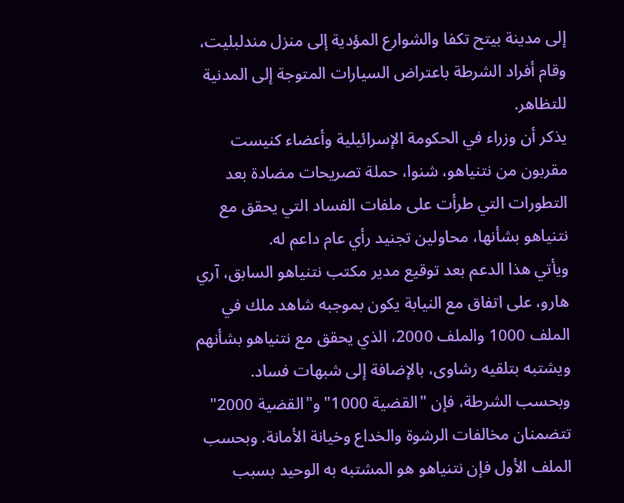إلى مدينة بيتح تكفا والشوارع المؤدية إلى منزل مندلبليت، وقام أفراد الشرطة باعتراض السيارات المتوجة إلى المدنية للتظاهر.
يذكر أن وزراء في الحكومة الإسرائيلية وأعضاء كنيست مقربون من نتنياهو، شنوا، حملة تصريحات مضادة بعد التطورات التي طرأت على ملفات الفساد التي يحقق مع نتنياهو بشأنها، محاولين تجنيد رأي عام داعم له.
ويأتي هذا الدعم بعد توقيع مدير مكتب نتنياهو السابق، آري هارو، على اتفاق مع النيابة يكون بموجبه شاهد ملك في الملف 1000 والملف 2000، الذي يحقق مع نتنياهو بشأنهم ويشتبه بتلقيه رشاوى، بالإضافة إلى شبهات فساد.
وبحسب الشرطة، فإن "القضية 1000" و"القضية 2000" تتضمنان مخالفات الرشوة والخداع وخيانة الأمانة. وبحسب الملف الأول فإن نتنياهو هو المشتبه به الوحيد بسبب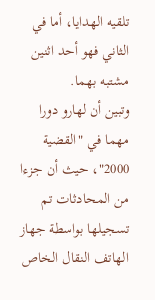تلقيه الهدايا، أما في الثاني فهو أحد اثنين مشتبه بهما.
وتبين أن لهارو دورا مهما في "القضية 2000"، حيث أن جزءا من المحادثات تم تسجيلها بواسطة جهاز الهاتف النقال الخاص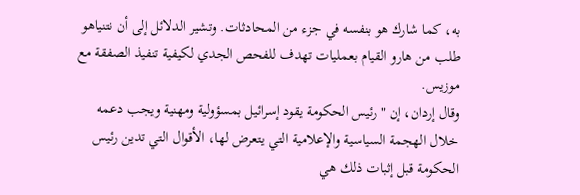به، كما شارك هو بنفسه في جزء من المحادثات. وتشير الدلائل إلى أن نتنياهو طلب من هارو القيام بعمليات تهدف للفحص الجدي لكيفية تنفيذ الصفقة مع موزيس.
وقال إردان، إن "رئيس الحكومة يقود إسرائيل بمسؤولية ومهنية ويجب دعمه خلال الهجمة السياسية والإعلامية التي يتعرض لها، الأقوال التي تدين رئيس الحكومة قبل إثبات ذلك هي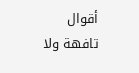أقوال تافهة ولا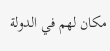مكان لهم في الدولة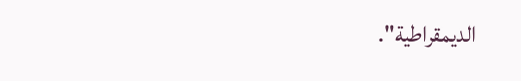الديمقراطية".